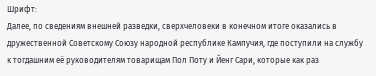Шрифт:
Далее, по сведениям внешней разведки, сверхчеловеки в конечном итоге оказались в дружественной Советскому Союзу народной республике Кампучия, где поступили на службу к тогдашним её руководителям товарищам Пол Поту и Йенг Сари, которые как раз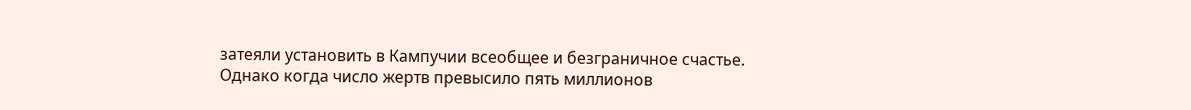затеяли установить в Кампучии всеобщее и безграничное счастье.
Однако когда число жертв превысило пять миллионов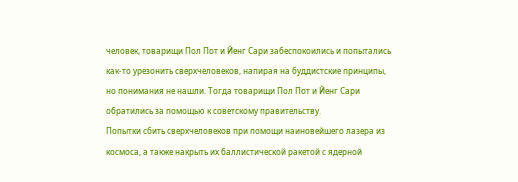человек, товарищи Пол Пот и Йенг Сари забеспокоились и попытались как-то урезонить сверхчеловеков, напирая на буддистские принципы, но понимания не нашли. Тогда товарищи Пол Пот и Йенг Сари обратились за помощью к советскому правительству.
Попытки сбить сверхчеловеков при помощи наиновейшего лазера из космоса, а также накрыть их баллистической ракетой с ядерной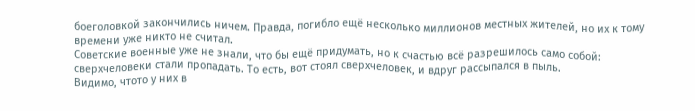боеголовкой закончились ничем. Правда, погибло ещё несколько миллионов местных жителей, но их к тому времени уже никто не считал.
Советские военные уже не знали, что бы ещё придумать, но к счастью всё разрешилось само собой: сверхчеловеки стали пропадать. То есть, вот стоял сверхчеловек, и вдруг рассыпался в пыль.
Видимо, чтото у них в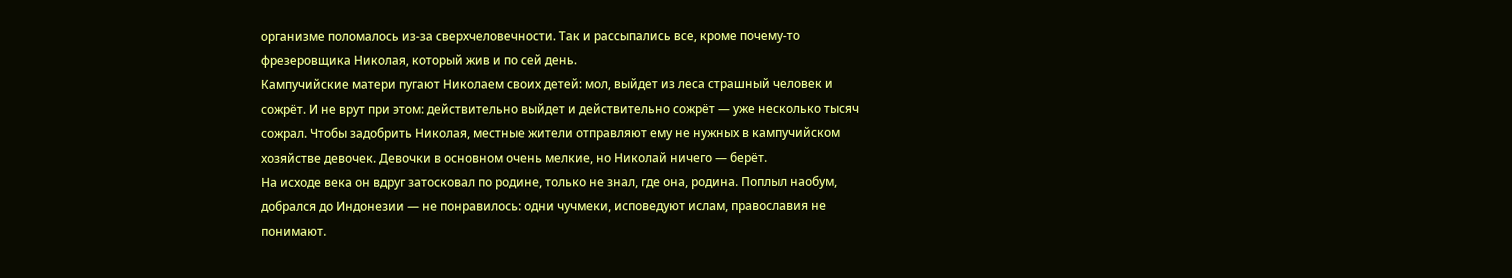организме поломалось из-за сверхчеловечности. Так и рассыпались все, кроме почему-то фрезеровщика Николая, который жив и по сей день.
Кампучийские матери пугают Николаем своих детей: мол, выйдет из леса страшный человек и сожрёт. И не врут при этом: действительно выйдет и действительно сожрёт — уже несколько тысяч сожрал. Чтобы задобрить Николая, местные жители отправляют ему не нужных в кампучийском хозяйстве девочек. Девочки в основном очень мелкие, но Николай ничего — берёт.
На исходе века он вдруг затосковал по родине, только не знал, где она, родина. Поплыл наобум, добрался до Индонезии — не понравилось: одни чучмеки, исповедуют ислам, православия не понимают.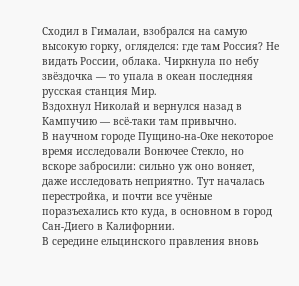Сходил в Гималаи, взобрался на самую высокую горку, огляделся: где там Россия? Не видать России, облака. Чиркнула по небу звёздочка — то упала в океан последняя русская станция Мир.
Вздохнул Николай и вернулся назад в Кампучию — всё-таки там привычно.
В научном городе Пущино-на-Оке некоторое время исследовали Вонючее Стекло, но вскоре забросили: сильно уж оно воняет, даже исследовать неприятно. Тут началась перестройка, и почти все учёные поразъехались кто куда, в основном в город Сан-Диего в Калифорнии.
В середине ельцинского правления вновь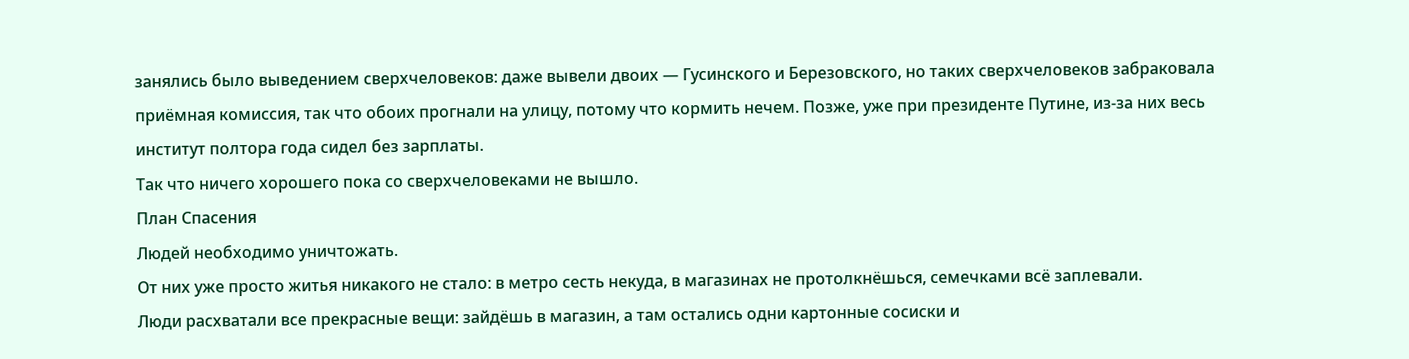занялись было выведением сверхчеловеков: даже вывели двоих — Гусинского и Березовского, но таких сверхчеловеков забраковала приёмная комиссия, так что обоих прогнали на улицу, потому что кормить нечем. Позже, уже при президенте Путине, из-за них весь институт полтора года сидел без зарплаты.
Так что ничего хорошего пока со сверхчеловеками не вышло.
План Спасения
Людей необходимо уничтожать.
От них уже просто житья никакого не стало: в метро сесть некуда, в магазинах не протолкнёшься, семечками всё заплевали.
Люди расхватали все прекрасные вещи: зайдёшь в магазин, а там остались одни картонные сосиски и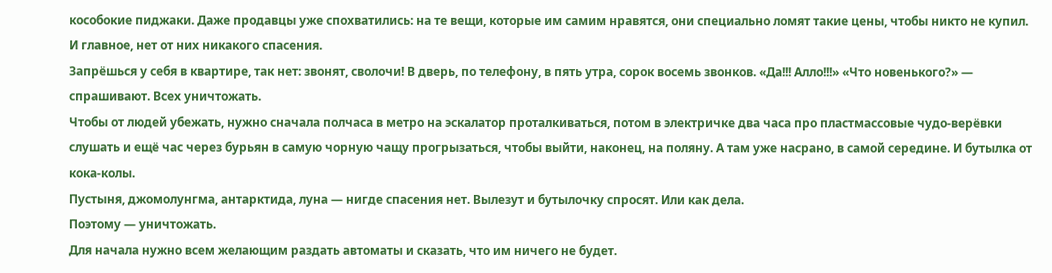кособокие пиджаки. Даже продавцы уже спохватились: на те вещи, которые им самим нравятся, они специально ломят такие цены, чтобы никто не купил.
И главное, нет от них никакого спасения.
Запрёшься у себя в квартире, так нет: звонят, сволочи! В дверь, по телефону, в пять утра, сорок восемь звонков. «Да!!! Алло!!!» «Что новенького?» — спрашивают. Всех уничтожать.
Чтобы от людей убежать, нужно сначала полчаса в метро на эскалатор проталкиваться, потом в электричке два часа про пластмассовые чудо-верёвки слушать и ещё час через бурьян в самую чорную чащу прогрызаться, чтобы выйти, наконец, на поляну. А там уже насрано, в самой середине. И бутылка от кока-колы.
Пустыня, джомолунгма, антарктида, луна — нигде спасения нет. Вылезут и бутылочку спросят. Или как дела.
Поэтому — уничтожать.
Для начала нужно всем желающим раздать автоматы и сказать, что им ничего не будет.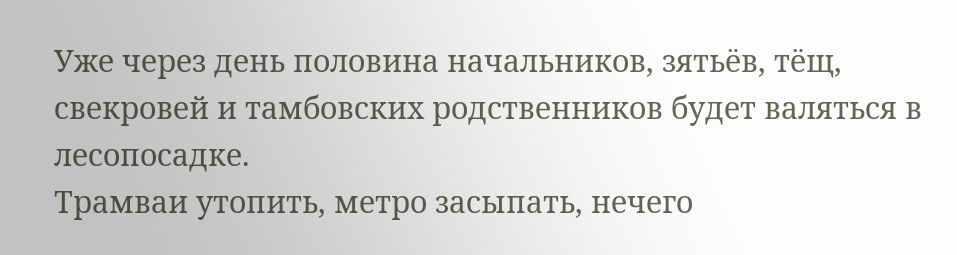Уже через день половина начальников, зятьёв, тёщ, свекровей и тамбовских родственников будет валяться в лесопосадке.
Трамваи утопить, метро засыпать, нечего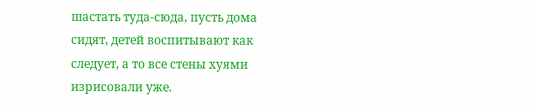шастать туда-сюда, пусть дома сидят, детей воспитывают как следует, а то все стены хуями изрисовали уже.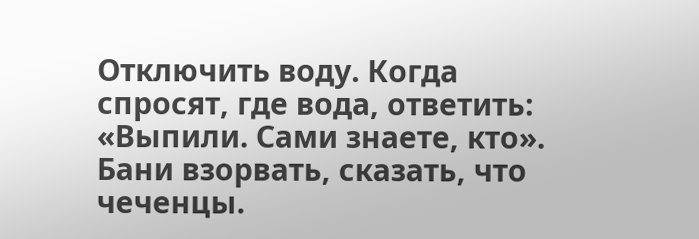Отключить воду. Когда спросят, где вода, ответить: «Выпили. Сами знаете, кто».
Бани взорвать, сказать, что чеченцы.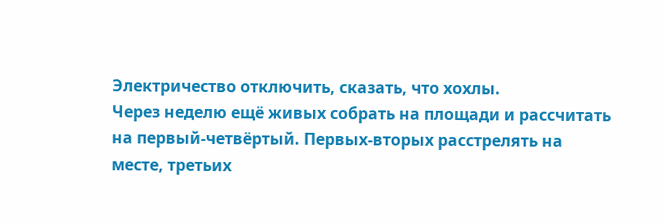Электричество отключить, сказать, что хохлы.
Через неделю ещё живых собрать на площади и рассчитать на первый-четвёртый. Первых-вторых расстрелять на месте, третьих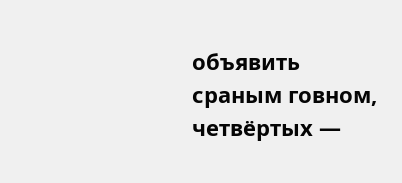объявить сраным говном, четвёртых —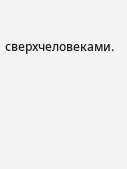сверхчеловеками.